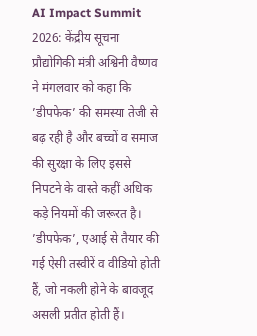AI Impact Summit 2026: केंद्रीय सूचना प्रौद्योगिकी मंत्री अश्विनी वैष्णव ने मंगलवार को कहा कि ’डीपफेक’ की समस्या तेजी से बढ़ रही है और बच्चों व समाज की सुरक्षा के लिए इससे निपटने के वास्ते कहीं अधिक कड़े नियमों की जरूरत है। ’डीपफेक’, एआई से तैयार की गई ऐसी तस्वीरें व वीडियो होती हैं, जो नकली होने के बावजूद असली प्रतीत होती हैं।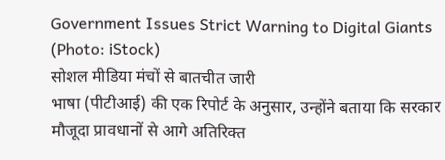Government Issues Strict Warning to Digital Giants (Photo: iStock)
सोशल मीडिया मंचों से बातचीत जारी
भाषा (पीटीआई) की एक रिपोर्ट के अनुसार, उन्होंने बताया कि सरकार मौजूदा प्रावधानों से आगे अतिरिक्त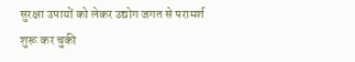सुरक्षा उपायों को लेकर उद्योग जगत से परामर्श शुरू कर चुकी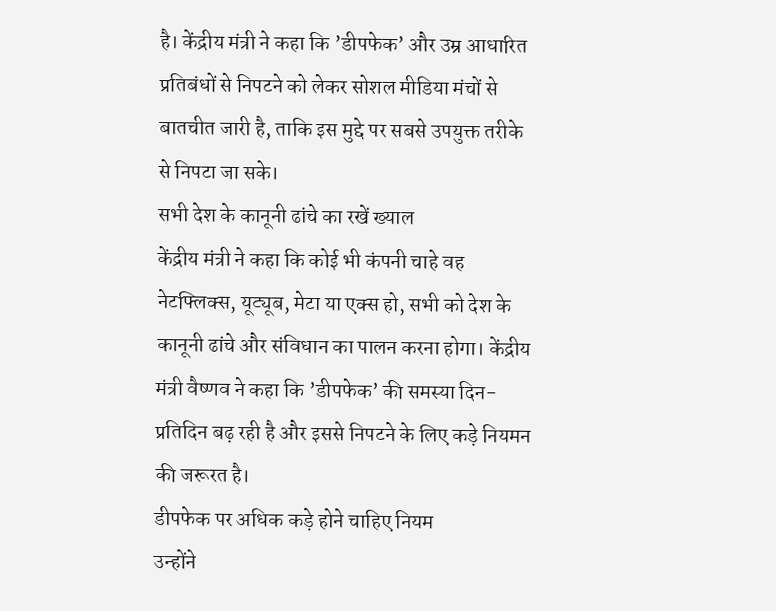है। केंद्रीय मंत्री ने कहा कि ’डीपफेक’ और उम्र आधारित प्रतिबंधों से निपटने को लेकर सोशल मीडिया मंचों से बातचीत जारी है, ताकि इस मुद्दे पर सबसे उपयुक्त तरीके से निपटा जा सके।
सभी देश के कानूनी ढांचे का रखें ख्याल
केंद्रीय मंत्री ने कहा कि कोई भी कंपनी चाहे वह नेटफ्लिक्स, यूट्यूब, मेटा या एक्स हो, सभी को देश के कानूनी ढांचे और संविधान का पालन करना होगा। केंद्रीय मंत्री वैष्णव ने कहा कि ’डीपफेक’ की समस्या दिन-प्रतिदिन बढ़ रही है और इससे निपटने के लिए कड़े नियमन की जरूरत है।
डीपफेक पर अधिक कड़े होने चाहिए नियम
उन्होंने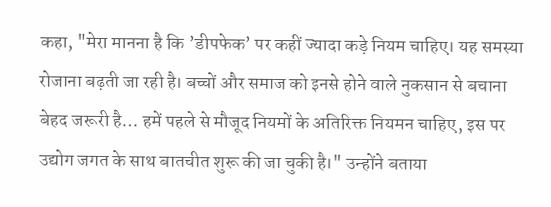कहा, "मेरा मानना है कि ’डीपफेक’ पर कहीं ज्यादा कड़े नियम चाहिए। यह समस्या रोजाना बढ़ती जा रही है। बच्चों और समाज को इनसे होने वाले नुकसान से बचाना बेहद जरूरी है… हमें पहले से मौजूद नियमों के अतिरिक्त नियमन चाहिए, इस पर उद्योग जगत के साथ बातचीत शुरू की जा चुकी है।" उन्होंने बताया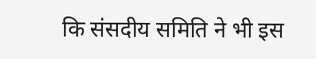कि संसदीय समिति ने भी इस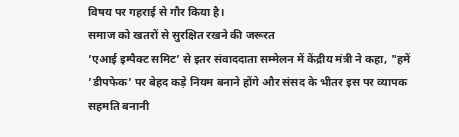विषय पर गहराई से गौर किया है।
समाज को खतरों से सुरक्षित रखने की जरूरत
’एआई इम्पैक्ट समिट’ से इतर संवाददाता सम्मेलन में केंद्रीय मंत्री ने कहा, "हमें ’डीपफेक’ पर बेहद कड़े नियम बनाने होंगे और संसद के भीतर इस पर व्यापक सहमति बनानी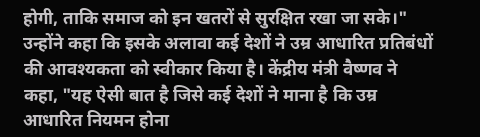होगी, ताकि समाज को इन खतरों से सुरक्षित रखा जा सके।" उन्होंने कहा कि इसके अलावा कई देशों ने उम्र आधारित प्रतिबंधों की आवश्यकता को स्वीकार किया है। केंद्रीय मंत्री वैष्णव ने कहा, "यह ऐसी बात है जिसे कई देशों ने माना है कि उम्र आधारित नियमन होना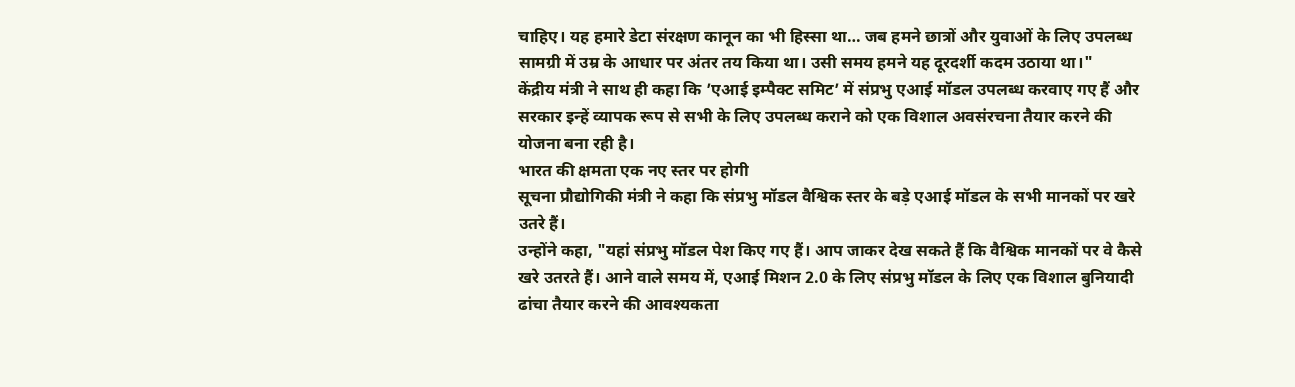चाहिए। यह हमारे डेटा संरक्षण कानून का भी हिस्सा था… जब हमने छात्रों और युवाओं के लिए उपलब्ध सामग्री में उम्र के आधार पर अंतर तय किया था। उसी समय हमने यह दूरदर्शी कदम उठाया था।"
केंद्रीय मंत्री ने साथ ही कहा कि ’एआई इम्पैक्ट समिट’ में संप्रभु एआई मॉडल उपलब्ध करवाए गए हैं और सरकार इन्हें व्यापक रूप से सभी के लिए उपलब्ध कराने को एक विशाल अवसंरचना तैयार करने की योजना बना रही है।
भारत की क्षमता एक नए स्तर पर होगी
सूचना प्रौद्योगिकी मंत्री ने कहा कि संप्रभु मॉडल वैश्विक स्तर के बड़े एआई मॉडल के सभी मानकों पर खरे उतरे हैं।
उन्होंने कहा, "यहां संप्रभु मॉडल पेश किए गए हैं। आप जाकर देख सकते हैं कि वैश्विक मानकों पर वे कैसे खरे उतरते हैं। आने वाले समय में, एआई मिशन 2.0 के लिए संप्रभु मॉडल के लिए एक विशाल बुनियादी ढांचा तैयार करने की आवश्यकता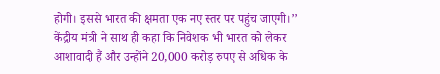होगी। इससे भारत की क्षमता एक नए स्तर पर पहुंच जाएगी।’’
केंद्रीय मंत्री ने साथ ही कहा कि निवेशक भी भारत को लेकर आशावादी हैं और उन्होंने 20,000 करोड़ रुपए से अधिक के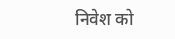निवेश को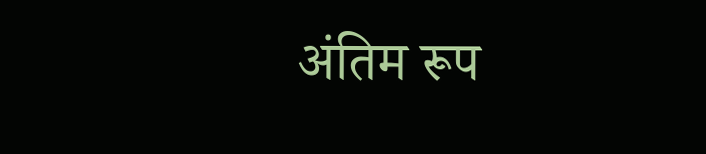अंतिम रूप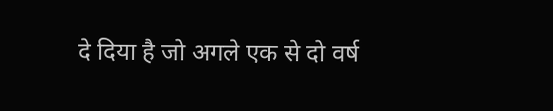दे दिया है जो अगले एक से दो वर्ष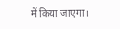में किया जाएगा।